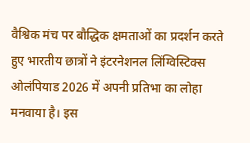वैश्विक मंच पर बौद्धिक क्षमताओं का प्रदर्शन करते हुए भारतीय छात्रों ने इंटरनेशनल लिंग्विस्टिक्स ओलंपियाड 2026 में अपनी प्रतिभा का लोहा मनवाया है। इस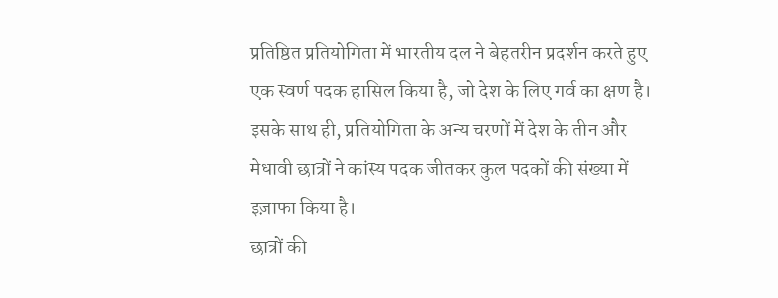प्रतिष्ठित प्रतियोगिता में भारतीय दल ने बेहतरीन प्रदर्शन करते हुए एक स्वर्ण पदक हासिल किया है, जो देश के लिए गर्व का क्षण है। इसके साथ ही, प्रतियोगिता के अन्य चरणों में देश के तीन और मेधावी छात्रों ने कांस्य पदक जीतकर कुल पदकों की संख्या में इज़ाफा किया है।
छात्रों की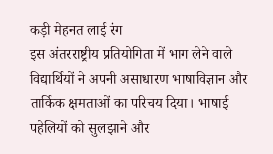कड़ी मेहनत लाई रंग
इस अंतरराष्ट्रीय प्रतियोगिता में भाग लेने वाले विद्यार्थियों ने अपनी असाधारण भाषाविज्ञान और तार्किक क्षमताओं का परिचय दिया। भाषाई पहेलियों को सुलझाने और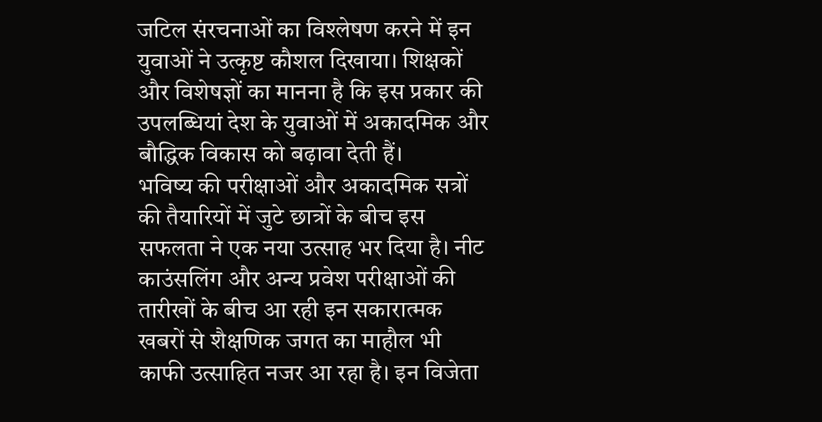जटिल संरचनाओं का विश्लेषण करने में इन युवाओं ने उत्कृष्ट कौशल दिखाया। शिक्षकों और विशेषज्ञों का मानना है कि इस प्रकार की उपलब्धियां देश के युवाओं में अकादमिक और बौद्धिक विकास को बढ़ावा देती हैं।
भविष्य की परीक्षाओं और अकादमिक सत्रों की तैयारियों में जुटे छात्रों के बीच इस सफलता ने एक नया उत्साह भर दिया है। नीट काउंसलिंग और अन्य प्रवेश परीक्षाओं की तारीखों के बीच आ रही इन सकारात्मक खबरों से शैक्षणिक जगत का माहौल भी काफी उत्साहित नजर आ रहा है। इन विजेता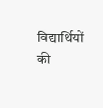विद्यार्थियों की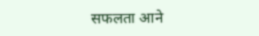सफलता आने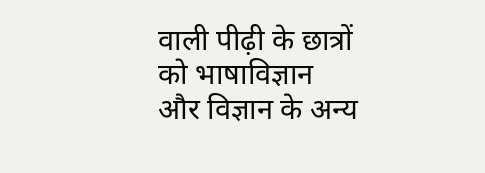वाली पीढ़ी के छात्रों को भाषाविज्ञान और विज्ञान के अन्य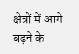क्षेत्रों में आगे बढ़ने के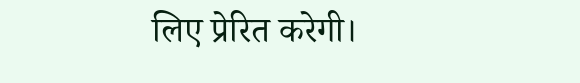लिए प्रेरित करेगी।